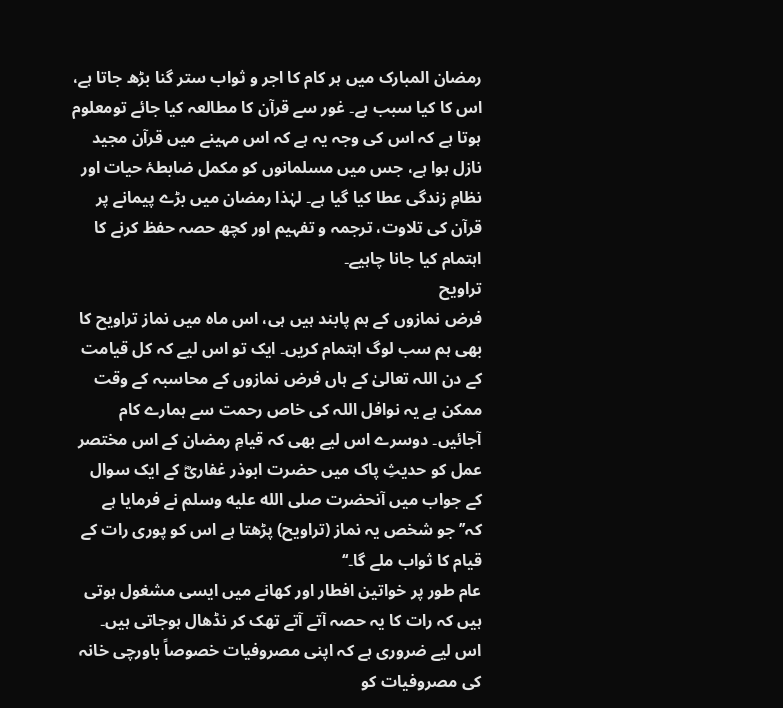رمضان المبارک میں ہر کام کا اجر و ثواب ستر گنا بڑھ جاتا ہے، اس کا کیا سبب ہے۔ غور سے قرآن کا مطالعہ کیا جائے تومعلوم ہوتا ہے کہ اس کی وجہ یہ ہے کہ اس مہینے میں قرآن مجید نازل ہوا ہے، جس میں مسلمانوں کو مکمل ضابطۂ حیات اور نظامِ زندگی عطا کیا گیا ہے۔ لہٰذا رمضان میں بڑے پیمانے پر قرآن کی تلاوت، ترجمہ و تفہیم اور کچھ حصہ حفظ کرنے کا اہتمام کیا جانا چاہیے۔
تراویح
فرض نمازوں کے ہم پابند ہیں ہی، اس ماہ میں نماز تراویح کا بھی ہم سب لوگ اہتمام کریں۔ ایک تو اس لیے کہ کل قیامت کے دن اللہ تعالیٰ کے ہاں فرض نمازوں کے محاسبہ کے وقت ممکن ہے یہ نوافل اللہ کی خاص رحمت سے ہمارے کام آجائیں۔ دوسرے اس لیے بھی کہ قیامِ رمضان کے اس مختصر عمل کو حدیثِ پاک میں حضرت ابوذر غفاریؓ کے ایک سوال کے جواب میں آنحضرت صلى الله عليه وسلم نے فرمایا ہے کہ’’جو شخص یہ نماز (تراویح) پڑھتا ہے اس کو پوری رات کے قیام کا ثواب ملے گا۔‘‘
عام طور پر خواتین افطار اور کھانے میں ایسی مشغول ہوتی ہیں کہ رات کا یہ حصہ آتے آتے تھک کر نڈھال ہوجاتی ہیں۔ اس لیے ضروری ہے کہ اپنی مصروفیات خصوصاً باورچی خانہ کی مصروفیات کو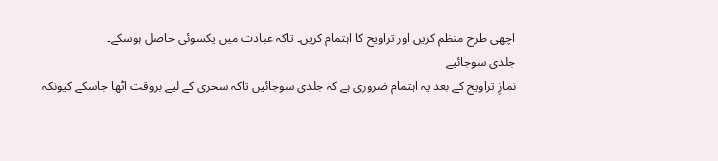اچھی طرح منظم کریں اور تراویح کا اہتمام کریں۔ تاکہ عبادت میں یکسوئی حاصل ہوسکے۔
جلدی سوجائیے
نمازِ تراویح کے بعد یہ اہتمام ضروری ہے کہ جلدی سوجائیں تاکہ سحری کے لیے بروقت اٹھا جاسکے کیونکہ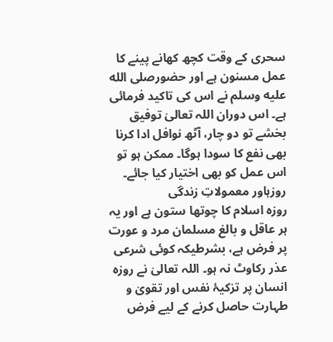سحری کے وقت کچھ کھانے پینے کا عمل مسنون ہے اور حضورصلى الله عليه وسلم نے اس کی تاکید فرمائی ہے۔ اس دوران اللہ تعالیٰ توفیق بخشے تو دو چار، آٹھ نوافل ادا کرنا بھی نفع کا سودا ہوگا۔ ممکن ہو تو اس عمل کو بھی اختیار کیا جائے۔
روزہاور معمولاتِ زندگی
روزہ اسلام کا چوتھا ستون ہے اور یہ ہر عاقل و بالغ مسلمان مرد و عورت پر فرض ہے، بشرطیکہ کوئی شرعی عذر رکاوٹ نہ ہو۔ اللہ تعالیٰ نے روزہ انسان پر تزکیۂ نفس اور تقویٰ و طہارت حاصل کرنے کے لیے فرض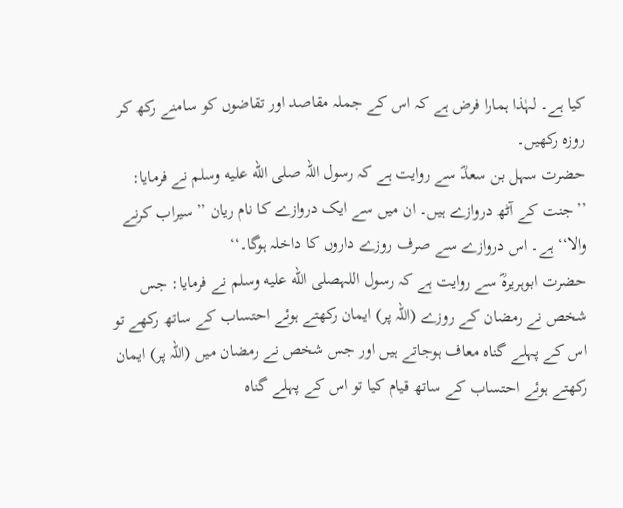کیا ہے۔ لہٰذا ہمارا فرض ہے کہ اس کے جملہ مقاصد اور تقاضوں کو سامنے رکھ کر روزہ رکھیں۔
حضرت سہل بن سعدؓ سے روایت ہے کہ رسول اللہ صلى الله عليه وسلم نے فرمایا: ’’جنت کے آٹھ دروازے ہیں۔ ان میں سے ایک دروازے کا نام ریان ’’سیراب کرنے والا‘‘ ہے۔ اس دروازے سے صرف روزے داروں کا داخلہ ہوگا۔‘‘
حضرت ابوہریرہؓ سے روایت ہے کہ رسول اللہصلى الله عليه وسلم نے فرمایا: جس شخص نے رمضان کے روزے (اللہ پر) ایمان رکھتے ہوئے احتساب کے ساتھ رکھے تو اس کے پہلے گناہ معاف ہوجاتے ہیں اور جس شخص نے رمضان میں (اللہ پر) ایمان رکھتے ہوئے احتساب کے ساتھ قیام کیا تو اس کے پہلے گناہ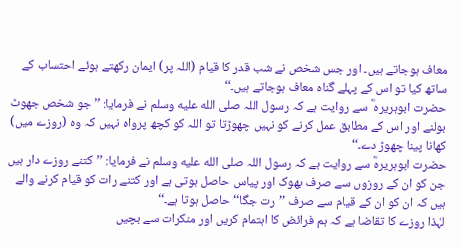معاف ہوجاتے ہیں۔ اور جس شخص نے شب قدر کا قیام (اللہ پر) ایمان رکھتے ہوئے احتساب کے ساتھ کیا تو اس کے پہلے گناہ معاف ہوجاتے ہیں۔‘‘
حضرت ابوہریرہ ؓ سے روایت ہے کہ رسول اللہ صلى الله عليه وسلم نے فرمایا: ’’جو شخص جھوٹ بولنے اور اس کے مطابق عمل کرنے کو نہیں چھوڑتا تو اللہ کو کچھ پرواہ نہیں کہ وہ (روزے میں) کھانا پینا چھوڑ دے۔‘‘
حضرت ابوہریرہؓ سے روایت ہے کہ رسول اللہ صلى الله عليه وسلم نے فرمایا: ’’کتنے روزے دار ہیں جن کو ان کے روزوں سے صرف بھوک اور پیاس حاصل ہوتی ہے اور کتنے رات کو قیام کرنے والے ہیں کہ ان کو ان کے قیام سے صرف ’’رت جگا‘‘ حاصل ہوتا ہے۔‘‘
لہٰذا روزے کا تقاضا ہے کہ ہم فرائض کا اہتمام کریں اور منکرات سے بچیں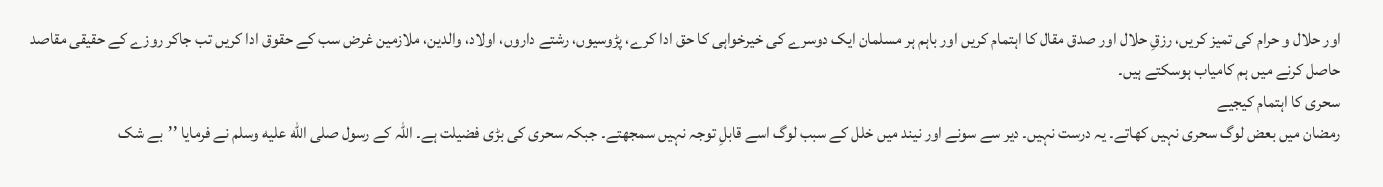اور حلال و حرام کی تمیز کریں، رزقِ حلال اور صدق مقال کا اہتمام کریں اور باہم ہر مسلمان ایک دوسرے کی خیرخواہی کا حق ادا کرے، پڑوسیوں، رشتے داروں، اولاد، والدین، ملازمین غرض سب کے حقوق ادا کریں تب جاکر روزے کے حقیقی مقاصد حاصل کرنے میں ہم کامیاب ہوسکتے ہیں۔
سحری کا اہتمام کیجیے
رمضان میں بعض لوگ سحری نہیں کھاتے۔ یہ درست نہیں۔ دیر سے سونے اور نیند میں خلل کے سبب لوگ اسے قابلِ توجہ نہیں سمجھتے۔ جبکہ سحری کی بڑی فضیلت ہے۔ اللہ کے رسول صلى الله عليه وسلم نے فرمایا ’’بے شک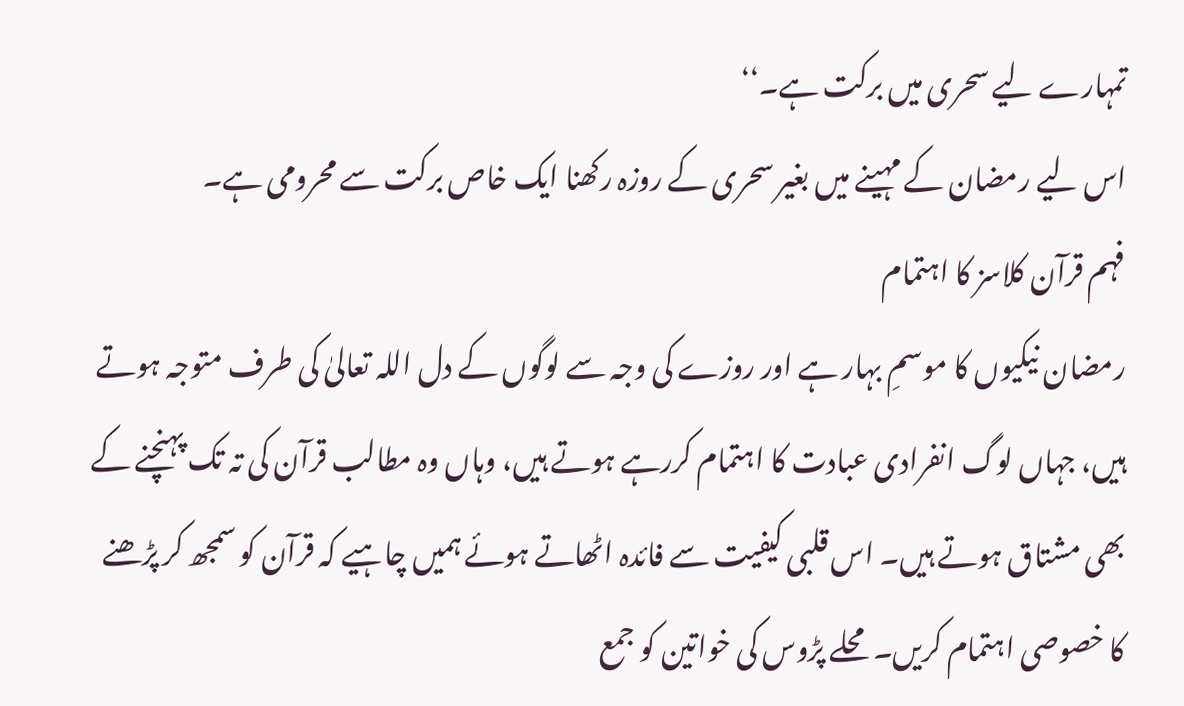تمہارے لیے سحری میں برکت ہے۔‘‘
اس لیے رمضان کے مہینے میں بغیر سحری کے روزہ رکھنا ایک خاص برکت سے محرومی ہے۔
فہم قرآن کلاسز کا اہتمام
رمضان نیکیوں کا موسمِ بہار ہے اور روزے کی وجہ سے لوگوں کے دل اللہ تعالیٰ کی طرف متوجہ ہوتے ہیں، جہاں لوگ انفرادی عبادت کا اہتمام کررہے ہوتے ہیں، وہاں وہ مطالب قرآن کی تہ تک پہنچنے کے بھی مشتاق ہوتے ہیں۔ اس قلبی کیفیت سے فائدہ اٹھاتے ہوئے ہمیں چاہیے کہ قرآن کو سمجھ کر پڑھنے کا خصوصی اہتمام کریں۔ محلے پڑوس کی خواتین کو جمع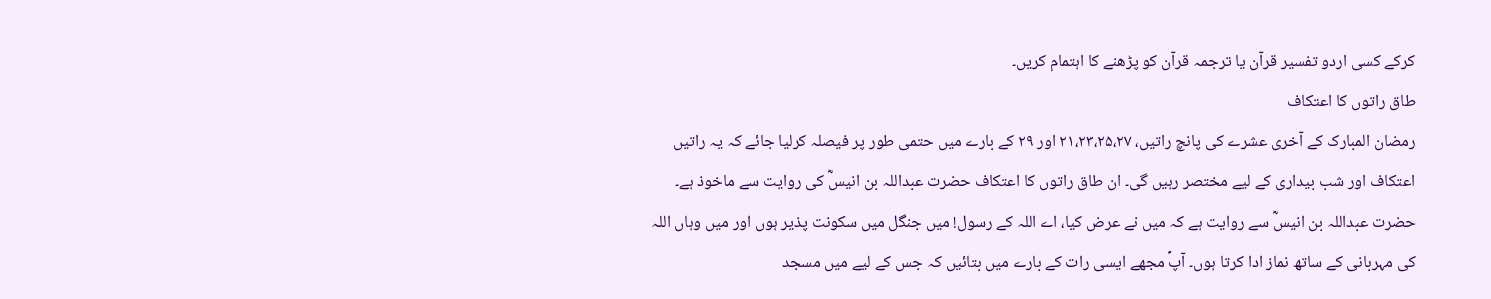کرکے کسی اردو تفسیر قرآن یا ترجمہ قرآن کو پڑھنے کا اہتمام کریں۔
طاق راتوں کا اعتکاف
رمضان المبارک کے آخری عشرے کی پانچ راتیں، ۲۱،۲۳،۲۵،۲۷ اور ۲۹ کے بارے میں حتمی طور پر فیصلہ کرلیا جائے کہ یہ راتیں اعتکاف اور شب بیداری کے لیے مختصر رہیں گی۔ ان طاق راتوں کا اعتکاف حضرت عبداللہ بن انیسؓ کی روایت سے ماخوذ ہے۔
حضرت عبداللہ بن انیسؓ سے روایت ہے کہ میں نے عرض کیا، اے اللہ کے رسول! میں جنگل میں سکونت پذیر ہوں اور میں وہاں اللہ کی مہربانی کے ساتھ نماز ادا کرتا ہوں۔ آپؐ مجھے ایسی رات کے بارے میں بتائیں کہ جس کے لیے میں مسجد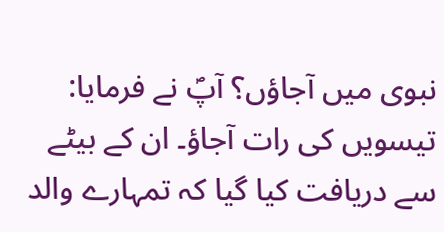نبوی میں آجاؤں؟ آپؐ نے فرمایا: تیسویں کی رات آجاؤ۔ ان کے بیٹے سے دریافت کیا گیا کہ تمہارے والد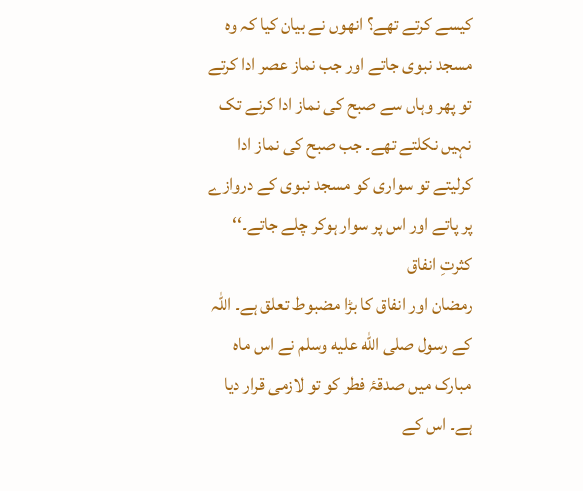کیسے کرتے تھے؟ انھوں نے بیان کیا کہ وہ مسجد نبوی جاتے اور جب نماز عصر ادا کرتے تو پھر وہاں سے صبح کی نماز ادا کرنے تک نہیں نکلتے تھے۔ جب صبح کی نماز ادا کرلیتے تو سواری کو مسجد نبوی کے دروازے پر پاتے اور اس پر سوار ہوکر چلے جاتے۔‘‘
کثرتِ انفاق
رمضان اور انفاق کا بڑا مضبوط تعلق ہے۔ اللہ کے رسول صلى الله عليه وسلم نے اس ماہ مبارک میں صدقۂ فطر کو تو لازمی قرار دیا ہے۔ اس کے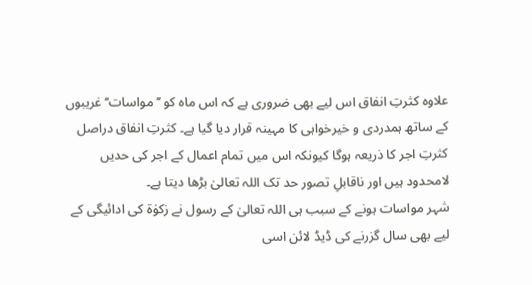علاوہ کثرتِ انفاق اس لیے بھی ضروری ہے کہ اس ماہ کو ’’مواسات‘‘ غریبوں کے ساتھ ہمدردی و خیرخواہی کا مہینہ قرار دیا گیا ہے۔ کثرتِ انفاق دراصل کثرتِ اجر کا ذریعہ ہوگا کیونکہ اس میں تمام اعمال کے اجر کی حدیں لامحدود ہیں اور ناقابلِ تصور حد تک اللہ تعالیٰ بڑھا دیتا ہے۔
شہر مواسات ہونے کے سبب ہی اللہ تعالیٰ کے رسول نے زکوٰۃ کی ادائیگی کے لیے بھی سال گزرنے کی ڈیڈ لائن اسی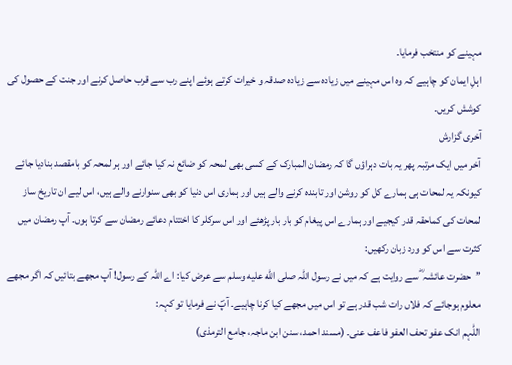مہینے کو منتخب فرمایا۔
اہلِ ایمان کو چاہیے کہ وہ اس مہینے میں زیادہ سے زیادہ صدقہ و خیرات کرتے ہوئے اپنے رب سے قرب حاصل کرنے اور جنت کے حصول کی کوشش کریں۔
آخری گزارش
آخر میں ایک مرتبہ پھر یہ بات دہراؤں گا کہ رمضان المبارک کے کسی بھی لمحہ کو ضائع نہ کیا جائے اور ہر لمحہ کو بامقصد بنادیا جائے کیونکہ یہ لمحات ہی ہمارے کل کو روشن اور تابندہ کرنے والے ہیں اور ہماری اس دنیا کو بھی سنوارنے والے ہیں، اس لیے ان تاریخ ساز لمحات کی کماحقہ قدر کیجیے اور ہمارے اس پیغام کو بار بار پڑھئے اور اس سرکلر کا اختتام دعائے رمضان سے کرتا ہوں۔ آپ رمضان میں کثرت سے اس کو ورد زبان رکھیں:
’’حضرت عائشہ ؓ سے روایت ہے کہ میں نے رسول اللہ صلى الله عليه وسلم سے عرض کیا: اے اللہ کے رسول! آپ مجھے بتائیں کہ اگر مجھے معلوم ہوجائے کہ فلاں رات شب قدر ہے تو اس میں مجھے کیا کرنا چاہیے۔ آپؐ نے فرمایا تو کہہ:
اللّٰہم انک عفو تحف العفو فاعف عنی۔ (مسند احمد، سنن ابن ماجہ، جامع الترمذی)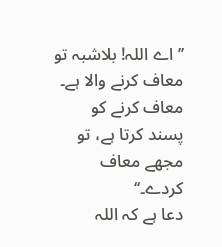’’اے اللہ! بلاشبہ تو معاف کرنے والا ہے۔ معاف کرنے کو پسند کرتا ہے، تو مجھے معاف کردے۔‘‘
دعا ہے کہ اللہ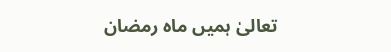تعالیٰ ہمیں ماہ رمضان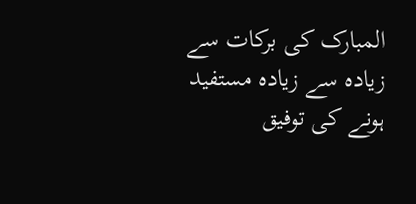المبارک کی برکات سے زیادہ سے زیادہ مستفید ہونے کی توفیق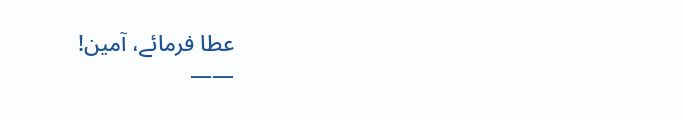عطا فرمائے، آمین!
——